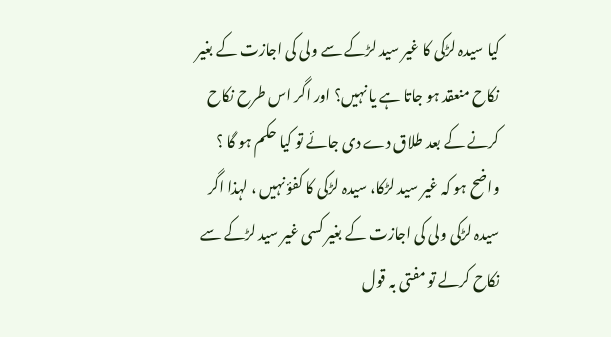کیا سیدہ لڑکی کا غیر سید لڑکے سے ولی کی اجازت کے بغیر نکاح منعقد ہو جاتا ہے یا نہیں؟ اور اگر اس طرح نکاح کرنے کے بعد طلاق دے دی جائے تو کیا حکم ہو گا ؟
واضح ہو کہ غیر سید لڑکا، سیدہ لڑکی کا کفؤ نہیں ، لہذا اگر سیدہ لڑکی ولی کی اجازت کے بغیر کسی غیر سید لڑکے سے نکاح کرلے تو مفتی بہ قول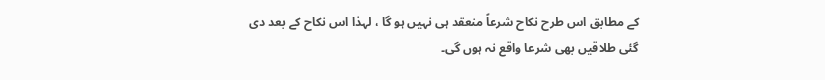کے مطابق اس طرح نکاح شرعاً منعقد ہی نہیں ہو گا ، لہذا اس نکاح کے بعد دی گئی طلاقیں بھی شرعا واقع نہ ہوں گی۔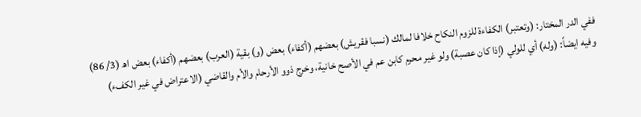ففي الدر المختار: (وتعتبر) الكفاءة للزوم النكاح خلافا لمالك (نسبا فقريش) بعضهم (أكفاء) بعض (و) بقية (العرب) بعضهم (أكفاء) بعض اھ (3/ 86)
وفيه ايضاً: (وله) أي للولي (إذا كان عصبة) ولو غير محرم كابن عم في الأصح خانية، وخرج ذوو الأرحام والأم والقاضي (الاعتراض في غير الكفء)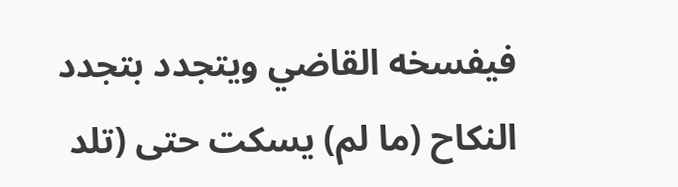فيفسخه القاضي ويتجدد بتجدد النكاح (ما لم) يسكت حتى (تلد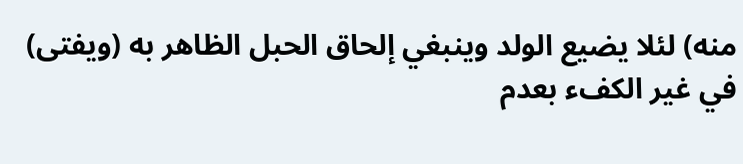منه) لئلا يضيع الولد وينبغي إلحاق الحبل الظاهر به (ويفتى) في غير الكفء بعدم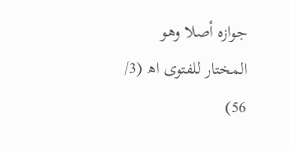جوازه أصلا وهو المختار للفتوى اھ (3/ 56)